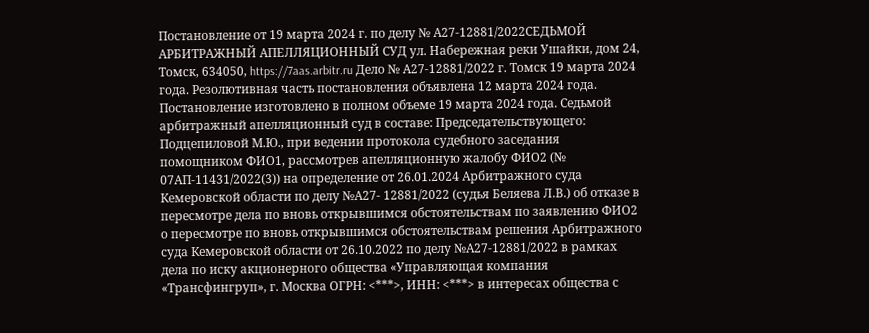Постановление от 19 марта 2024 г. по делу № А27-12881/2022СЕДЬМОЙ АРБИТРАЖНЫЙ АПЕЛЛЯЦИОННЫЙ СУД ул. Набережная реки Ушайки, дом 24, Томск, 634050, https://7aas.arbitr.ru Дело № А27-12881/2022 г. Томск 19 марта 2024 года. Резолютивная часть постановления объявлена 12 марта 2024 года. Постановление изготовлено в полном объеме 19 марта 2024 года. Седьмой арбитражный апелляционный суд в составе: Председательствующего: Подцепиловой М.Ю., при ведении протокола судебного заседания помощником ФИО1, рассмотрев апелляционную жалобу ФИО2 (№ 07АП-11431/2022(3)) на определение от 26.01.2024 Арбитражного суда Кемеровской области по делу №А27- 12881/2022 (судья Беляева Л.В.) об отказе в пересмотре дела по вновь открывшимся обстоятельствам по заявлению ФИО2 о пересмотре по вновь открывшимся обстоятельствам решения Арбитражного суда Кемеровской области от 26.10.2022 по делу №А27-12881/2022 в рамках дела по иску акционерного общества «Управляющая компания «Трансфингруп», г. Москва ОГРН: <***>, ИНН: <***> в интересах общества с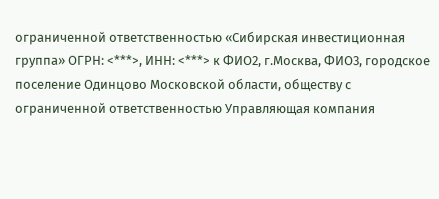ограниченной ответственностью «Сибирская инвестиционная группа» ОГРН: <***>, ИНН: <***> к ФИО2, г.Москва, ФИО3, городское поселение Одинцово Московской области, обществу с ограниченной ответственностью Управляющая компания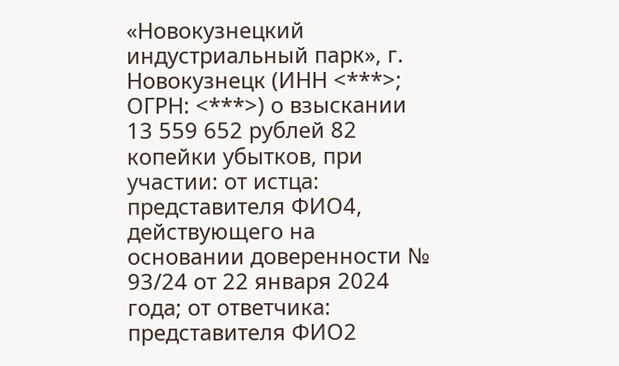«Новокузнецкий индустриальный парк», г. Новокузнецк (ИНН <***>; ОГРН: <***>) о взыскании 13 559 652 рублей 82 копейки убытков, при участии: от истца: представителя ФИО4, действующего на основании доверенности № 93/24 от 22 января 2024 года; от ответчика: представителя ФИО2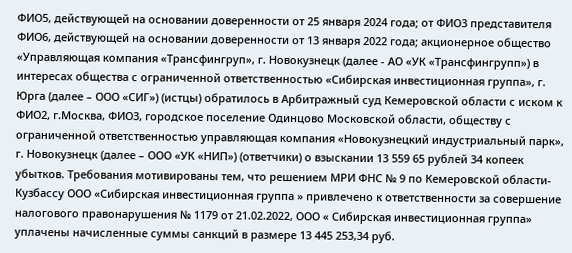ФИО5, действующей на основании доверенности от 25 января 2024 года; от ФИО3 представителя ФИО6, действующей на основании доверенности от 13 января 2022 года; акционерное общество «Управляющая компания «Трансфингруп», г. Новокузнецк (далее - АО «УК «Трансфингрупп») в интересах общества с ограниченной ответственностью «Сибирская инвестиционная группа», г. Юрга (далее – ООО «СИГ») (истцы) обратилось в Арбитражный суд Кемеровской области с иском к ФИО2, г.Москва, ФИО3, городское поселение Одинцово Московской области, обществу с ограниченной ответственностью управляющая компания «Новокузнецкий индустриальный парк», г. Новокузнецк (далее – ООО «УК «НИП») (ответчики) о взыскании 13 559 65 рублей 34 копеек убытков. Требования мотивированы тем, что решением МРИ ФНС № 9 по Кемеровской области-Кузбассу ООО «Сибирская инвестиционная группа » привлечено к ответственности за совершение налогового правонарушения № 1179 от 21.02.2022, ООО « Сибирская инвестиционная группа» уплачены начисленные суммы санкций в размере 13 445 253,34 руб.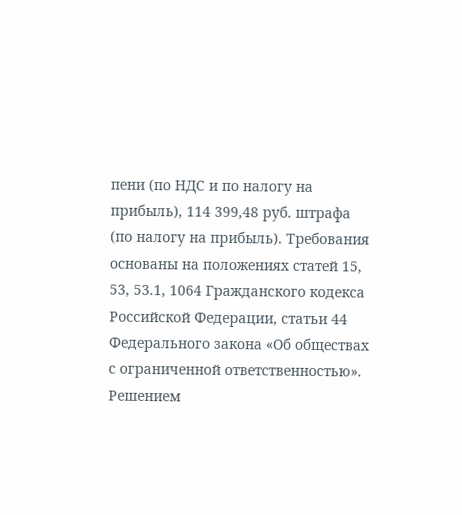пени (по НДС и по налогу на прибыль), 114 399,48 руб. штрафа (по налогу на прибыль). Требования основаны на положениях статей 15, 53, 53.1, 1064 Гражданского кодекса Российской Федерации, статьи 44 Федерального закона «Об обществах с ограниченной ответственностью». Решением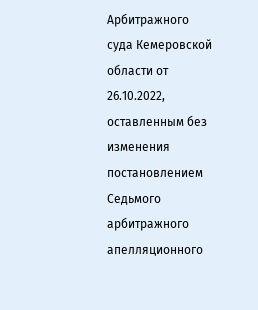Арбитражного суда Кемеровской области от 26.10.2022, оставленным без изменения постановлением Седьмого арбитражного апелляционного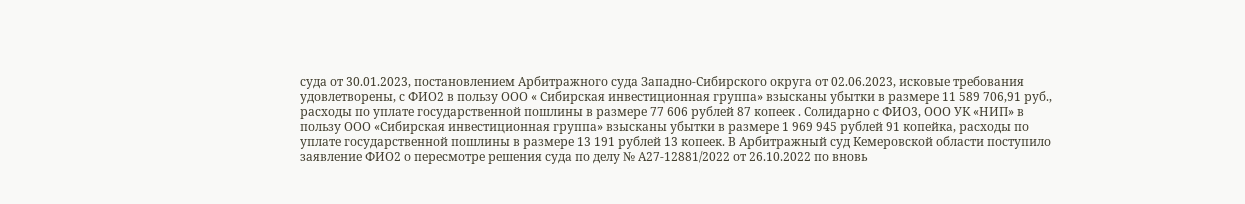суда от 30.01.2023, постановлением Арбитражного суда Западно-Сибирского округа от 02.06.2023, исковые требования удовлетворены, с ФИО2 в пользу ООО « Сибирская инвестиционная группа» взысканы убытки в размере 11 589 706,91 руб., расходы по уплате государственной пошлины в размере 77 606 рублей 87 копеек . Солидарно с ФИО3, ООО УК «НИП» в пользу ООО «Сибирская инвестиционная группа» взысканы убытки в размере 1 969 945 рублей 91 копейка, расходы по уплате государственной пошлины в размере 13 191 рублей 13 копеек. В Арбитражный суд Кемеровской области поступило заявление ФИО2 о пересмотре решения суда по делу № А27-12881/2022 от 26.10.2022 по вновь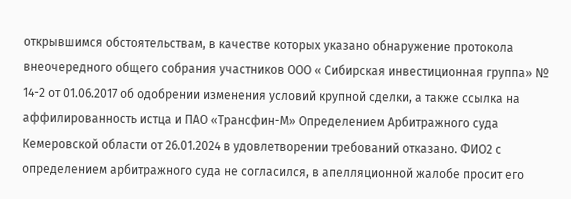открывшимся обстоятельствам, в качестве которых указано обнаружение протокола внеочередного общего собрания участников ООО « Сибирская инвестиционная группа» № 14-2 от 01.06.2017 об одобрении изменения условий крупной сделки, а также ссылка на аффилированность истца и ПАО «Трансфин-М» Определением Арбитражного суда Кемеровской области от 26.01.2024 в удовлетворении требований отказано. ФИО2 с определением арбитражного суда не согласился, в апелляционной жалобе просит его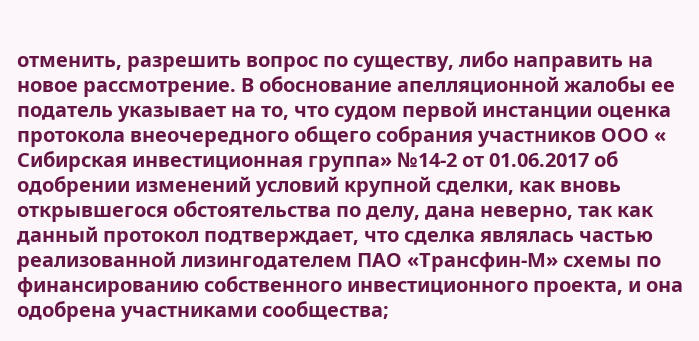отменить, разрешить вопрос по существу, либо направить на новое рассмотрение. В обоснование апелляционной жалобы ее податель указывает на то, что судом первой инстанции оценка протокола внеочередного общего собрания участников ООО « Сибирская инвестиционная группа» №14-2 от 01.06.2017 об одобрении изменений условий крупной сделки, как вновь открывшегося обстоятельства по делу, дана неверно, так как данный протокол подтверждает, что сделка являлась частью реализованной лизингодателем ПАО «Трансфин-М» схемы по финансированию собственного инвестиционного проекта, и она одобрена участниками сообщества;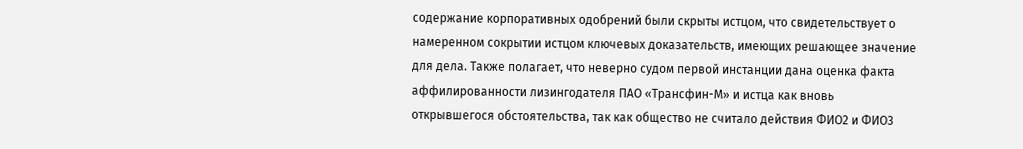содержание корпоративных одобрений были скрыты истцом, что свидетельствует о намеренном сокрытии истцом ключевых доказательств, имеющих решающее значение для дела. Также полагает, что неверно судом первой инстанции дана оценка факта аффилированности лизингодателя ПАО «Трансфин-М» и истца как вновь открывшегося обстоятельства, так как общество не считало действия ФИО2 и ФИО3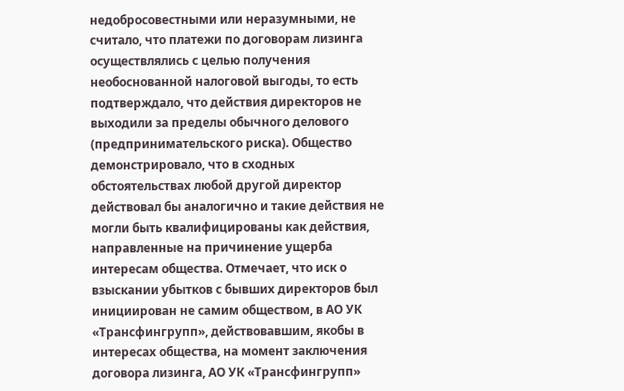недобросовестными или неразумными, не считало, что платежи по договорам лизинга осуществлялись с целью получения необоснованной налоговой выгоды, то есть подтверждало, что действия директоров не выходили за пределы обычного делового (предпринимательского риска). Общество демонстрировало, что в сходных обстоятельствах любой другой директор действовал бы аналогично и такие действия не могли быть квалифицированы как действия, направленные на причинение ущерба интересам общества. Отмечает, что иск о взыскании убытков с бывших директоров был инициирован не самим обществом, в АО УК «Трансфингрупп», действовавшим, якобы в интересах общества, на момент заключения договора лизинга, АО УК «Трансфингрупп»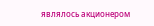являлось акционером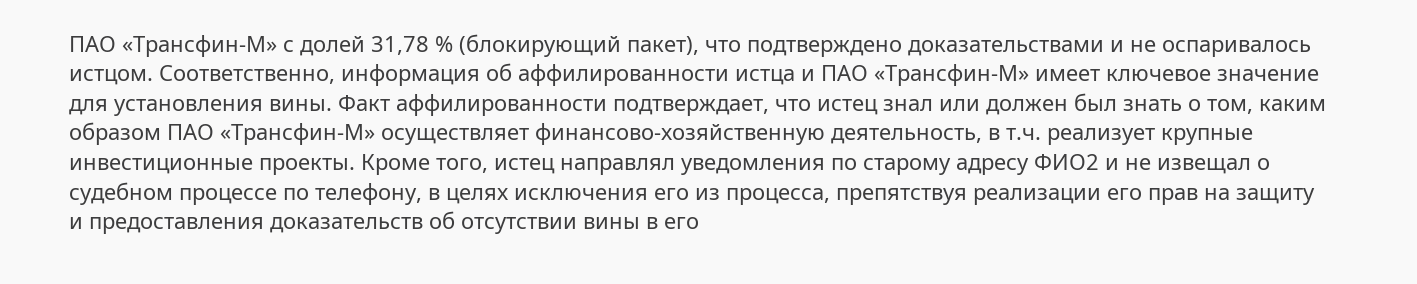ПАО «Трансфин-М» с долей 31,78 % (блокирующий пакет), что подтверждено доказательствами и не оспаривалось истцом. Соответственно, информация об аффилированности истца и ПАО «Трансфин-М» имеет ключевое значение для установления вины. Факт аффилированности подтверждает, что истец знал или должен был знать о том, каким образом ПАО «Трансфин-М» осуществляет финансово-хозяйственную деятельность, в т.ч. реализует крупные инвестиционные проекты. Кроме того, истец направлял уведомления по старому адресу ФИО2 и не извещал о судебном процессе по телефону, в целях исключения его из процесса, препятствуя реализации его прав на защиту и предоставления доказательств об отсутствии вины в его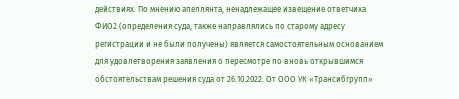действиях. По мнению апеллянта, ненадлежащее извещение ответчика ФИО2 (определения суда, также направлялись по старому адресу регистрации и не были получены) является самостоятельным основанием для удовлетворения заявления о пересмотре по вновь открывшимся обстоятельствам решения суда от 26.10.2022. От ООО УК «Трансибгрупп»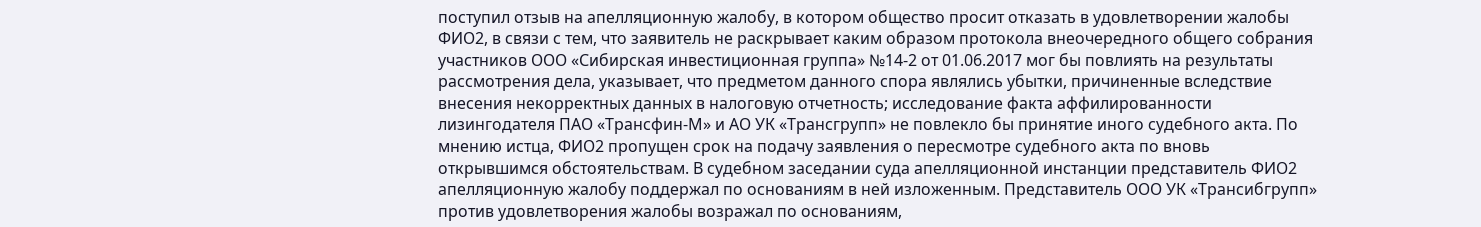поступил отзыв на апелляционную жалобу, в котором общество просит отказать в удовлетворении жалобы ФИО2, в связи с тем, что заявитель не раскрывает каким образом протокола внеочередного общего собрания участников ООО «Сибирская инвестиционная группа» №14-2 от 01.06.2017 мог бы повлиять на результаты рассмотрения дела, указывает, что предметом данного спора являлись убытки, причиненные вследствие внесения некорректных данных в налоговую отчетность; исследование факта аффилированности лизингодателя ПАО «Трансфин-М» и АО УК «Трансгрупп» не повлекло бы принятие иного судебного акта. По мнению истца, ФИО2 пропущен срок на подачу заявления о пересмотре судебного акта по вновь открывшимся обстоятельствам. В судебном заседании суда апелляционной инстанции представитель ФИО2 апелляционную жалобу поддержал по основаниям в ней изложенным. Представитель ООО УК «Трансибгрупп» против удовлетворения жалобы возражал по основаниям,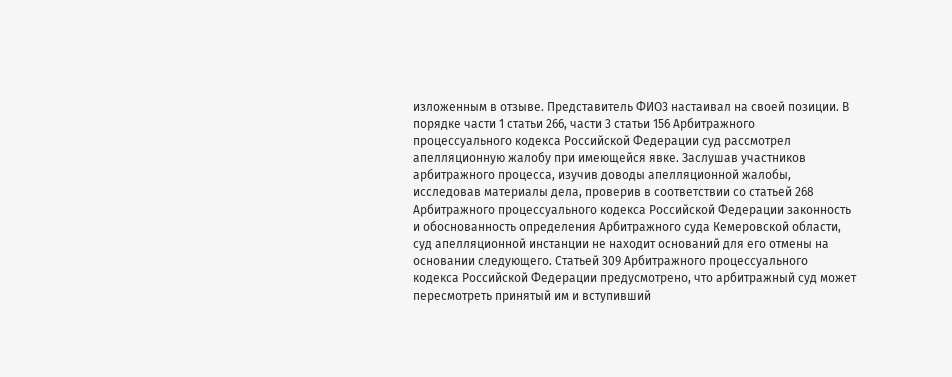изложенным в отзыве. Представитель ФИО3 настаивал на своей позиции. В порядке части 1 статьи 266, части 3 статьи 156 Арбитражного процессуального кодекса Российской Федерации суд рассмотрел апелляционную жалобу при имеющейся явке. Заслушав участников арбитражного процесса, изучив доводы апелляционной жалобы, исследовав материалы дела, проверив в соответствии со статьей 268 Арбитражного процессуального кодекса Российской Федерации законность и обоснованность определения Арбитражного суда Кемеровской области, суд апелляционной инстанции не находит оснований для его отмены на основании следующего. Статьей 309 Арбитражного процессуального кодекса Российской Федерации предусмотрено, что арбитражный суд может пересмотреть принятый им и вступивший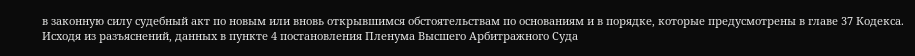в законную силу судебный акт по новым или вновь открывшимся обстоятельствам по основаниям и в порядке, которые предусмотрены в главе 37 Кодекса. Исходя из разъяснений, данных в пункте 4 постановления Пленума Высшего Арбитражного Суда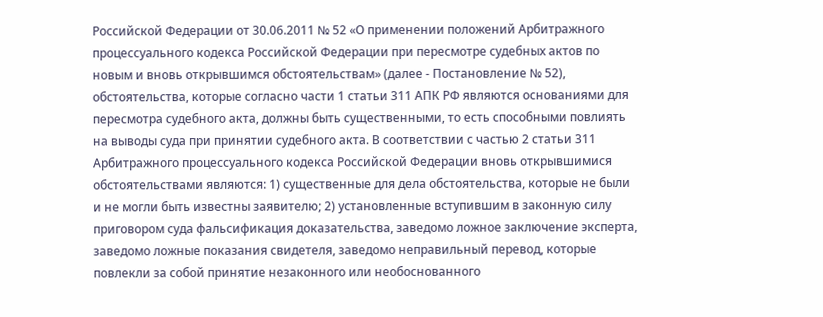Российской Федерации от 30.06.2011 № 52 «О применении положений Арбитражного процессуального кодекса Российской Федерации при пересмотре судебных актов по новым и вновь открывшимся обстоятельствам» (далее - Постановление № 52), обстоятельства, которые согласно части 1 статьи 311 АПК РФ являются основаниями для пересмотра судебного акта, должны быть существенными, то есть способными повлиять на выводы суда при принятии судебного акта. В соответствии с частью 2 статьи 311 Арбитражного процессуального кодекса Российской Федерации вновь открывшимися обстоятельствами являются: 1) существенные для дела обстоятельства, которые не были и не могли быть известны заявителю; 2) установленные вступившим в законную силу приговором суда фальсификация доказательства, заведомо ложное заключение эксперта, заведомо ложные показания свидетеля, заведомо неправильный перевод, которые повлекли за собой принятие незаконного или необоснованного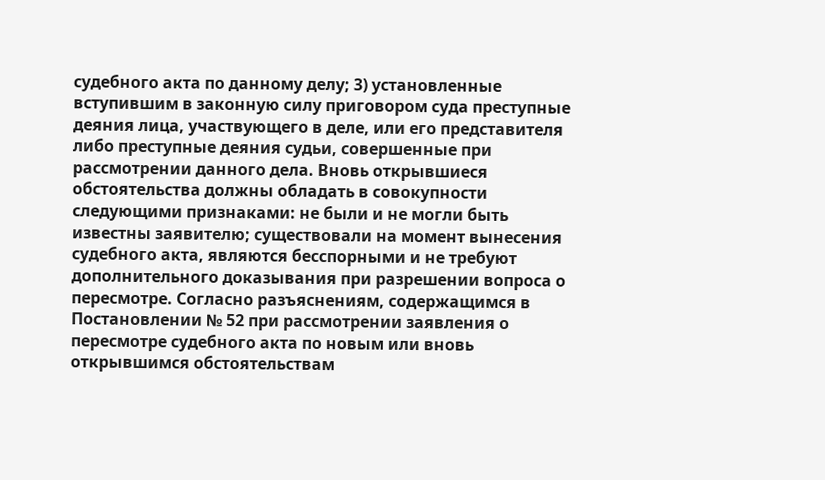судебного акта по данному делу; 3) установленные вступившим в законную силу приговором суда преступные деяния лица, участвующего в деле, или его представителя либо преступные деяния судьи, совершенные при рассмотрении данного дела. Вновь открывшиеся обстоятельства должны обладать в совокупности следующими признаками: не были и не могли быть известны заявителю; существовали на момент вынесения судебного акта, являются бесспорными и не требуют дополнительного доказывания при разрешении вопроса о пересмотре. Согласно разъяснениям, содержащимся в Постановлении № 52 при рассмотрении заявления о пересмотре судебного акта по новым или вновь открывшимся обстоятельствам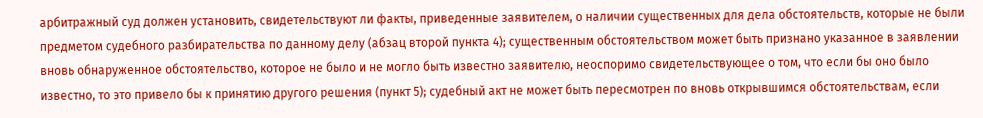арбитражный суд должен установить, свидетельствуют ли факты, приведенные заявителем, о наличии существенных для дела обстоятельств, которые не были предметом судебного разбирательства по данному делу (абзац второй пункта 4); существенным обстоятельством может быть признано указанное в заявлении вновь обнаруженное обстоятельство, которое не было и не могло быть известно заявителю, неоспоримо свидетельствующее о том, что если бы оно было известно, то это привело бы к принятию другого решения (пункт 5); судебный акт не может быть пересмотрен по вновь открывшимся обстоятельствам, если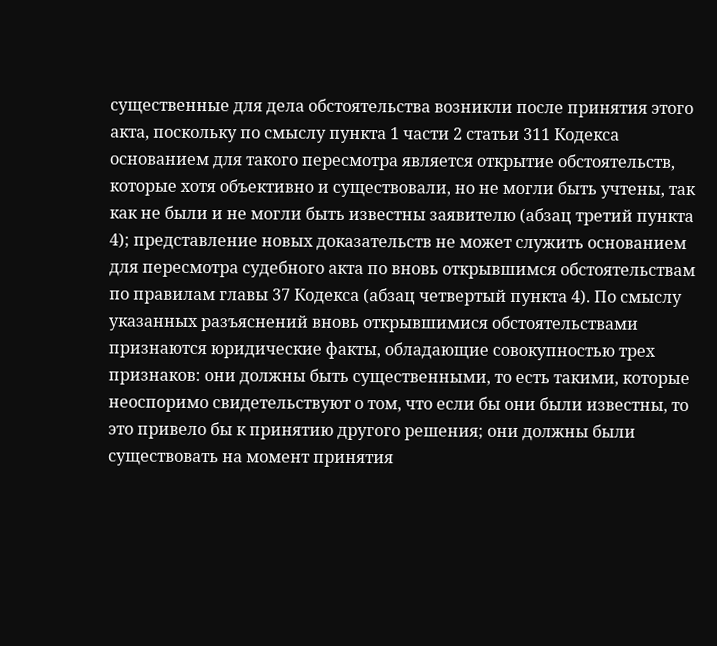существенные для дела обстоятельства возникли после принятия этого акта, поскольку по смыслу пункта 1 части 2 статьи 311 Кодекса основанием для такого пересмотра является открытие обстоятельств, которые хотя объективно и существовали, но не могли быть учтены, так как не были и не могли быть известны заявителю (абзац третий пункта 4); представление новых доказательств не может служить основанием для пересмотра судебного акта по вновь открывшимся обстоятельствам по правилам главы 37 Кодекса (абзац четвертый пункта 4). По смыслу указанных разъяснений вновь открывшимися обстоятельствами признаются юридические факты, обладающие совокупностью трех признаков: они должны быть существенными, то есть такими, которые неоспоримо свидетельствуют о том, что если бы они были известны, то это привело бы к принятию другого решения; они должны были существовать на момент принятия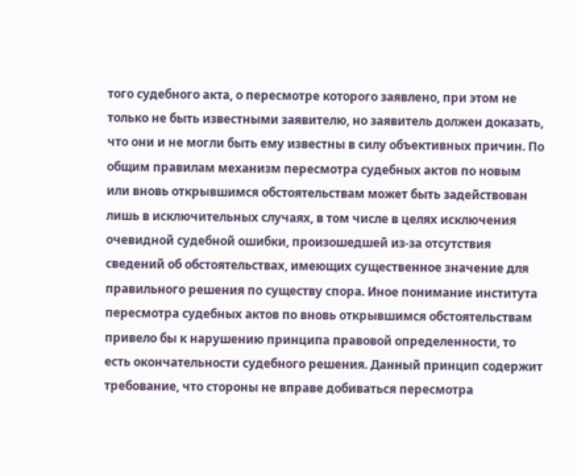того судебного акта, о пересмотре которого заявлено, при этом не только не быть известными заявителю, но заявитель должен доказать, что они и не могли быть ему известны в силу объективных причин. По общим правилам механизм пересмотра судебных актов по новым или вновь открывшимся обстоятельствам может быть задействован лишь в исключительных случаях, в том числе в целях исключения очевидной судебной ошибки, произошедшей из-за отсутствия сведений об обстоятельствах, имеющих существенное значение для правильного решения по существу спора. Иное понимание института пересмотра судебных актов по вновь открывшимся обстоятельствам привело бы к нарушению принципа правовой определенности, то есть окончательности судебного решения. Данный принцип содержит требование, что стороны не вправе добиваться пересмотра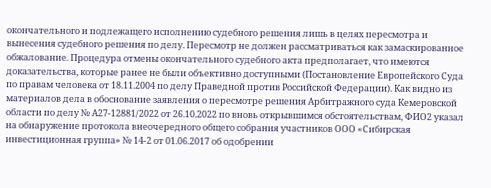окончательного и подлежащего исполнению судебного решения лишь в целях пересмотра и вынесения судебного решения по делу. Пересмотр не должен рассматриваться как замаскированное обжалование. Процедура отмены окончательного судебного акта предполагает, что имеются доказательства, которые ранее не были объективно доступными (Постановление Европейского Суда по правам человека от 18.11.2004 по делу Праведной против Российской Федерации). Как видно из материалов дела в обоснование заявления о пересмотре решения Арбитражного суда Кемеровской области по делу № А27-12881/2022 от 26.10.2022 по вновь открывшимся обстоятельствам, ФИО2 указал на обнаружение протокола внеочередного общего собрания участников ООО «Сибирская инвестиционная группа» № 14-2 от 01.06.2017 об одобрении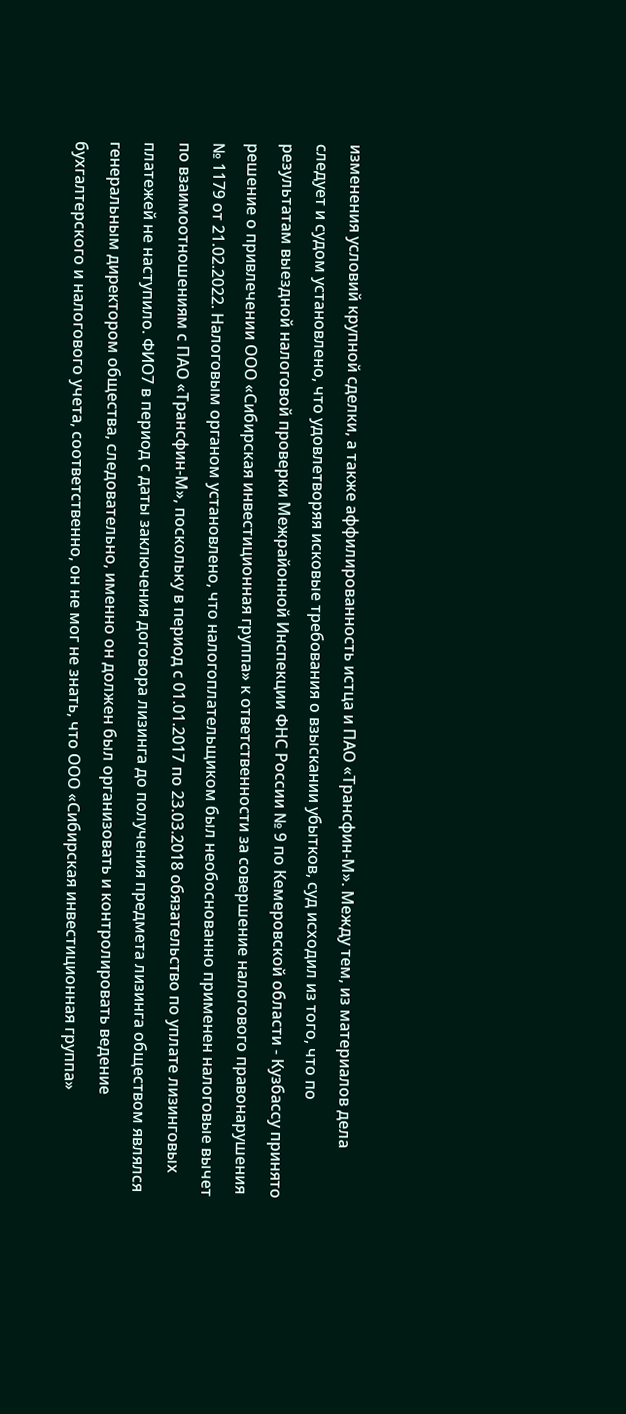изменения условий крупной сделки, а также аффилированность истца и ПАО «Трансфин-М». Между тем, из материалов дела следует и судом установлено, что удовлетворяя исковые требования о взыскании убытков, суд исходил из того, что по результатам выездной налоговой проверки Межрайонной Инспекции ФНС России № 9 по Кемеровской области - Кузбассу принято решение о привлечении ООО «Сибирская инвестиционная группа» к ответственности за совершение налогового правонарушения № 1179 от 21.02.2022. Налоговым органом установлено, что налогоплательщиком был необоснованно применен налоговые вычет по взаимоотношениям с ПАО «Трансфин-М», поскольку в период с 01.01.2017 по 23.03.2018 обязательство по уплате лизинговых платежей не наступило. ФИО7 в период с даты заключения договора лизинга до получения предмета лизинга обществом являлся генеральным директором общества, следовательно, именно он должен был организовать и контролировать ведение бухгалтерского и налогового учета, соответственно, он не мог не знать, что ООО «Сибирская инвестиционная группа»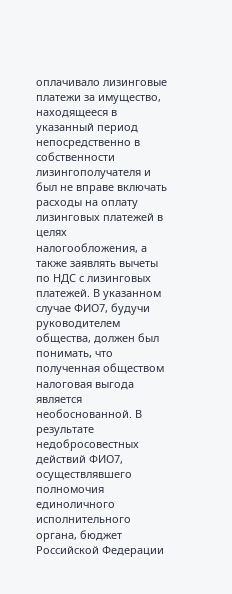оплачивало лизинговые платежи за имущество, находящееся в указанный период непосредственно в собственности лизингополучателя и был не вправе включать расходы на оплату лизинговых платежей в целях налогообложения, а также заявлять вычеты по НДС с лизинговых платежей. В указанном случае ФИО7, будучи руководителем общества, должен был понимать, что полученная обществом налоговая выгода является необоснованной. В результате недобросовестных действий ФИО7, осуществлявшего полномочия единоличного исполнительного органа, бюджет Российской Федерации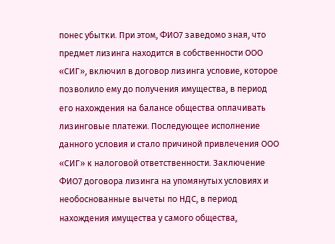понес убытки. При этом, ФИО7 заведомо зная, что предмет лизинга находится в собственности ООО «СИГ», включил в договор лизинга условие, которое позволило ему до получения имущества, в период его нахождения на балансе общества оплачивать лизинговые платежи. Последующее исполнение данного условия и стало причиной привлечения ООО «СИГ» к налоговой ответственности. Заключение ФИО7 договора лизинга на упомянутых условиях и необоснованные вычеты по НДС, в период нахождения имущества у самого общества,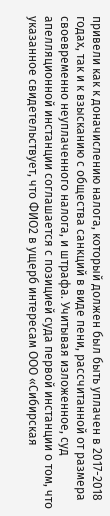привели как к доначислению налога, который должен был быть уплачен в 2017-2018 годах, так и к взысканию с общества санкций в виде пени, рассчитанной от размера своевременно неуплаченного налога, и штрафа. Учитывая изложенное, суд апелляционной инстанции соглашается с позицией суда первой инстанции о том, что указанное свидетельствует, что ФИО2 в ущерб интересам ООО «Сибирская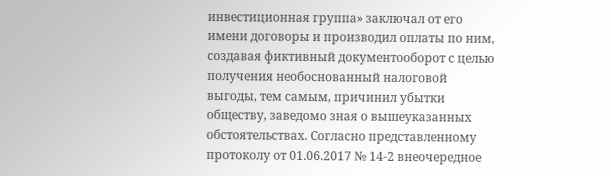инвестиционная группа» заключал от его имени договоры и производил оплаты по ним, создавая фиктивный документооборот с целью получения необоснованный налоговой выгоды, тем самым, причинил убытки обществу, заведомо зная о вышеуказанных обстоятельствах. Согласно представленному протоколу от 01.06.2017 № 14-2 внеочередное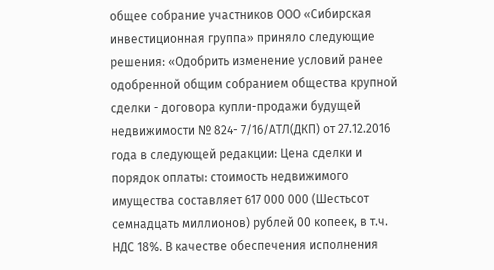общее собрание участников ООО «Сибирская инвестиционная группа» приняло следующие решения: «Одобрить изменение условий ранее одобренной общим собранием общества крупной сделки - договора купли-продажи будущей недвижимости № 824- 7/16/АТЛ(ДКП) от 27.12.2016 года в следующей редакции: Цена сделки и порядок оплаты: стоимость недвижимого имущества составляет 617 000 000 (Шестьсот семнадцать миллионов) рублей 00 копеек, в т.ч. НДС 18%. В качестве обеспечения исполнения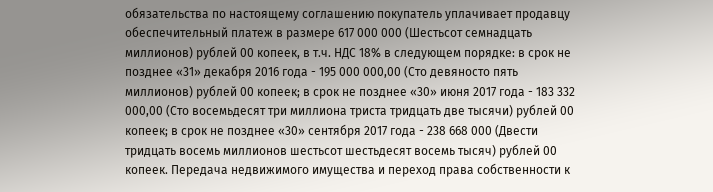обязательства по настоящему соглашению покупатель уплачивает продавцу обеспечительный платеж в размере 617 000 000 (Шестьсот семнадцать миллионов) рублей 00 копеек, в т.ч. НДС 18% в следующем порядке: в срок не позднее «31» декабря 2016 года - 195 000 000,00 (Сто девяносто пять миллионов) рублей 00 копеек; в срок не позднее «30» июня 2017 года - 183 332 000,00 (Сто восемьдесят три миллиона триста тридцать две тысячи) рублей 00 копеек; в срок не позднее «30» сентября 2017 года - 238 668 000 (Двести тридцать восемь миллионов шестьсот шестьдесят восемь тысяч) рублей 00 копеек. Передача недвижимого имущества и переход права собственности к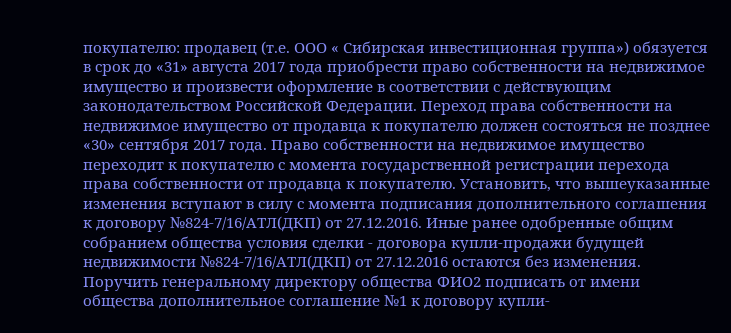покупателю: продавец (т.е. ООО « Сибирская инвестиционная группа») обязуется в срок до «31» августа 2017 года приобрести право собственности на недвижимое имущество и произвести оформление в соответствии с действующим законодательством Российской Федерации. Переход права собственности на недвижимое имущество от продавца к покупателю должен состояться не позднее «30» сентября 2017 года. Право собственности на недвижимое имущество переходит к покупателю с момента государственной регистрации перехода права собственности от продавца к покупателю. Установить, что вышеуказанные изменения вступают в силу с момента подписания дополнительного соглашения к договору №824-7/16/АТЛ(ДКП) от 27.12.2016. Иные ранее одобренные общим собранием общества условия сделки - договора купли-продажи будущей недвижимости №824-7/16/АТЛ(ДКП) от 27.12.2016 остаются без изменения. Поручить генеральному директору общества ФИО2 подписать от имени общества дополнительное соглашение №1 к договору купли-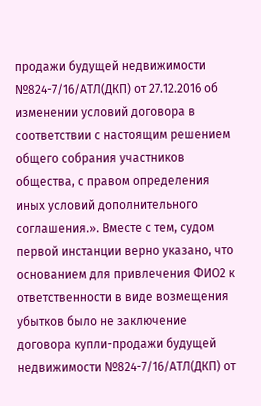продажи будущей недвижимости №824-7/16/АТЛ(ДКП) от 27.12.2016 об изменении условий договора в соответствии с настоящим решением общего собрания участников общества, с правом определения иных условий дополнительного соглашения.». Вместе с тем, судом первой инстанции верно указано, что основанием для привлечения ФИО2 к ответственности в виде возмещения убытков было не заключение договора купли-продажи будущей недвижимости №824-7/16/АТЛ(ДКП) от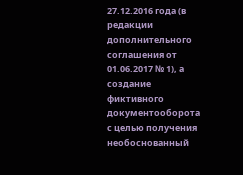27.12.2016 года (в редакции дополнительного соглашения от 01.06.2017 № 1), а создание фиктивного документооборота с целью получения необоснованный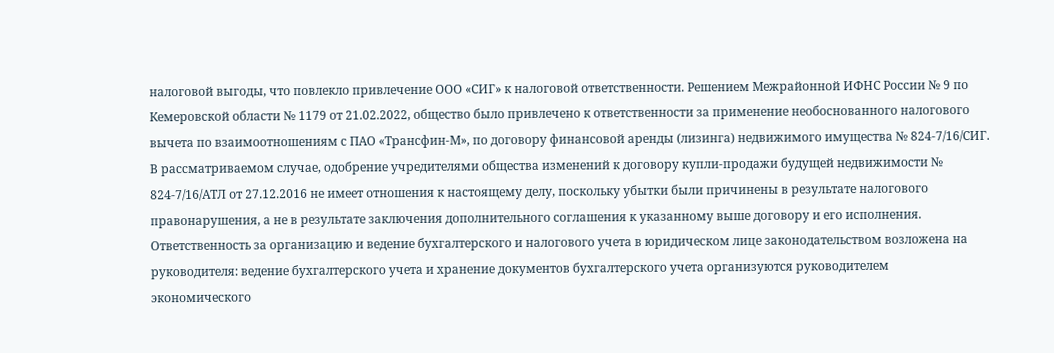налоговой выгоды, что повлекло привлечение ООО «СИГ» к налоговой ответственности. Решением Межрайонной ИФНС России № 9 по Кемеровской области № 1179 от 21.02.2022, общество было привлечено к ответственности за применение необоснованного налогового вычета по взаимоотношениям с ПАО «Трансфин-М», по договору финансовой аренды (лизинга) недвижимого имущества № 824-7/16/СИГ. В рассматриваемом случае, одобрение учредителями общества изменений к договору купли-продажи будущей недвижимости № 824-7/16/АТЛ от 27.12.2016 не имеет отношения к настоящему делу, поскольку убытки были причинены в результате налогового правонарушения, а не в результате заключения дополнительного соглашения к указанному выше договору и его исполнения. Ответственность за организацию и ведение бухгалтерского и налогового учета в юридическом лице законодательством возложена на руководителя: ведение бухгалтерского учета и хранение документов бухгалтерского учета организуются руководителем экономического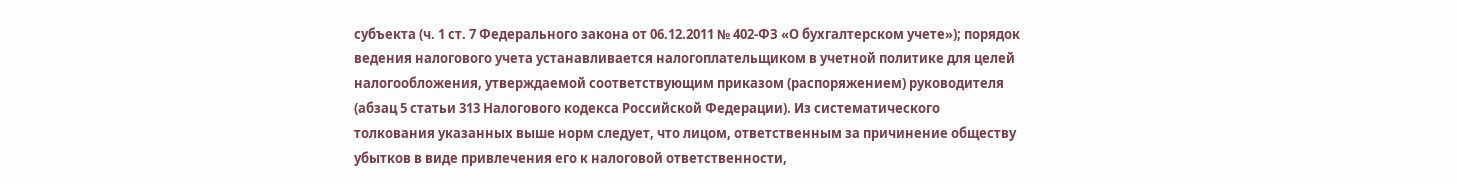субъекта (ч. 1 ст. 7 Федерального закона от 06.12.2011 № 402-ФЗ «О бухгалтерском учете»); порядок ведения налогового учета устанавливается налогоплательщиком в учетной политике для целей налогообложения, утверждаемой соответствующим приказом (распоряжением) руководителя (абзац 5 статьи 313 Налогового кодекса Российской Федерации). Из систематического толкования указанных выше норм следует, что лицом, ответственным за причинение обществу убытков в виде привлечения его к налоговой ответственности,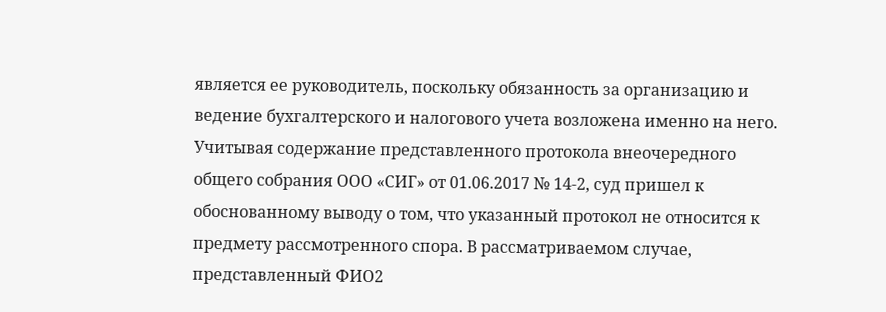является ее руководитель, поскольку обязанность за организацию и ведение бухгалтерского и налогового учета возложена именно на него. Учитывая содержание представленного протокола внеочередного общего собрания ООО «СИГ» от 01.06.2017 № 14-2, суд пришел к обоснованному выводу о том, что указанный протокол не относится к предмету рассмотренного спора. В рассматриваемом случае, представленный ФИО2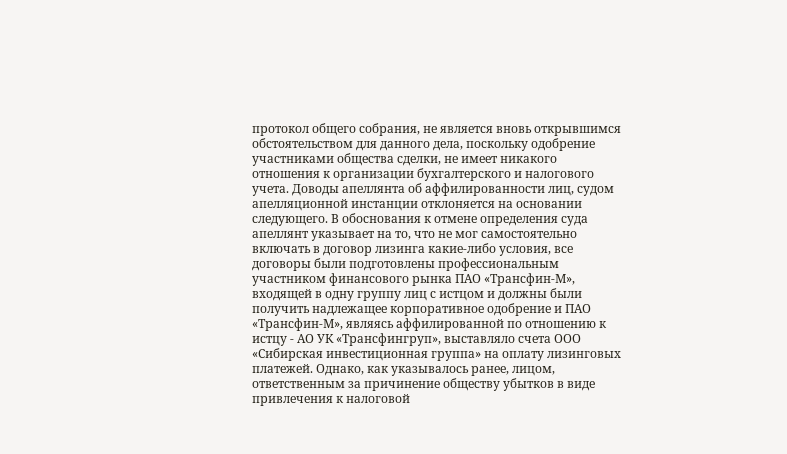протокол общего собрания, не является вновь открывшимся обстоятельством для данного дела, поскольку одобрение участниками общества сделки, не имеет никакого отношения к организации бухгалтерского и налогового учета. Доводы апеллянта об аффилированности лиц, судом апелляционной инстанции отклоняется на основании следующего. В обоснования к отмене определения суда апеллянт указывает на то, что не мог самостоятельно включать в договор лизинга какие-либо условия, все договоры были подготовлены профессиональным участником финансового рынка ПАО «Трансфин-М», входящей в одну группу лиц с истцом и должны были получить надлежащее корпоративное одобрение и ПАО «Трансфин-М», являясь аффилированной по отношению к истцу - АО УК «Трансфингруп», выставляло счета ООО «Сибирская инвестиционная группа» на оплату лизинговых платежей. Однако, как указывалось ранее, лицом, ответственным за причинение обществу убытков в виде привлечения к налоговой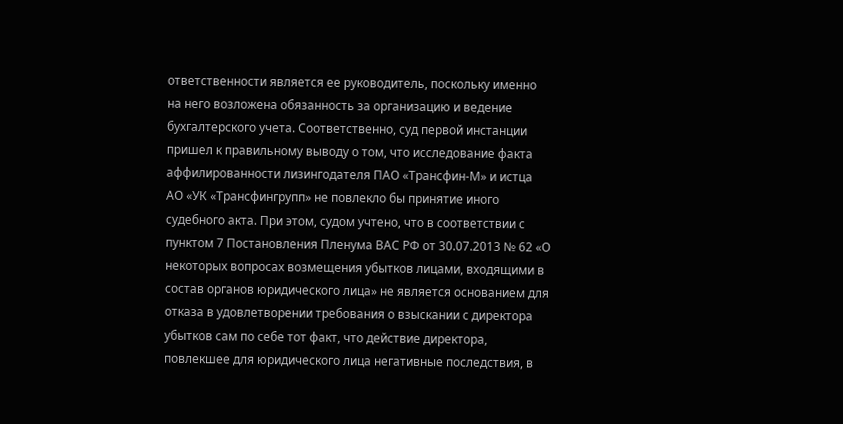ответственности является ее руководитель, поскольку именно на него возложена обязанность за организацию и ведение бухгалтерского учета. Соответственно, суд первой инстанции пришел к правильному выводу о том, что исследование факта аффилированности лизингодателя ПАО «Трансфин-М» и истца АО «УК «Трансфингрупп» не повлекло бы принятие иного судебного акта. При этом, судом учтено, что в соответствии с пунктом 7 Постановления Пленума ВАС РФ от 30.07.2013 № 62 «О некоторых вопросах возмещения убытков лицами, входящими в состав органов юридического лица» не является основанием для отказа в удовлетворении требования о взыскании с директора убытков сам по себе тот факт, что действие директора, повлекшее для юридического лица негативные последствия, в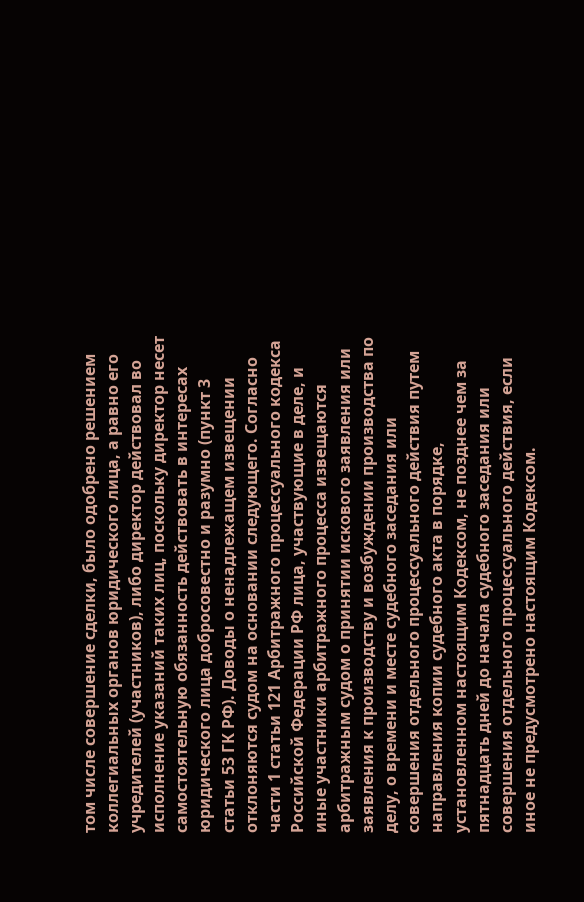том числе совершение сделки, было одобрено решением коллегиальных органов юридического лица, а равно его учредителей (участников), либо директор действовал во исполнение указаний таких лиц, поскольку директор несет самостоятельную обязанность действовать в интересах юридического лица добросовестно и разумно (пункт 3 статьи 53 ГК РФ). Доводы о ненадлежащем извещении отклоняются судом на основании следующего. Согласно части 1 статьи 121 Арбитражного процессуального кодекса Российской Федерации РФ лица, участвующие в деле, и иные участники арбитражного процесса извещаются арбитражным судом о принятии искового заявления или заявления к производству и возбуждении производства по делу, о времени и месте судебного заседания или совершения отдельного процессуального действия путем направления копии судебного акта в порядке, установленном настоящим Кодексом, не позднее чем за пятнадцать дней до начала судебного заседания или совершения отдельного процессуального действия, если иное не предусмотрено настоящим Кодексом.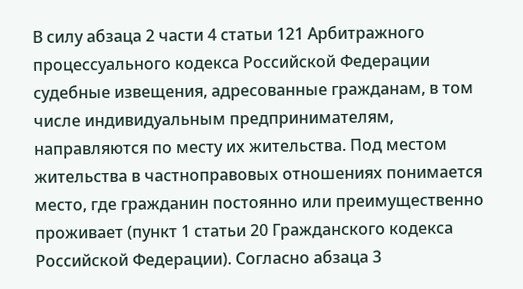В силу абзаца 2 части 4 статьи 121 Арбитражного процессуального кодекса Российской Федерации судебные извещения, адресованные гражданам, в том числе индивидуальным предпринимателям, направляются по месту их жительства. Под местом жительства в частноправовых отношениях понимается место, где гражданин постоянно или преимущественно проживает (пункт 1 статьи 20 Гражданского кодекса Российской Федерации). Согласно абзаца 3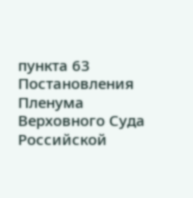пункта 63 Постановления Пленума Верховного Суда Российской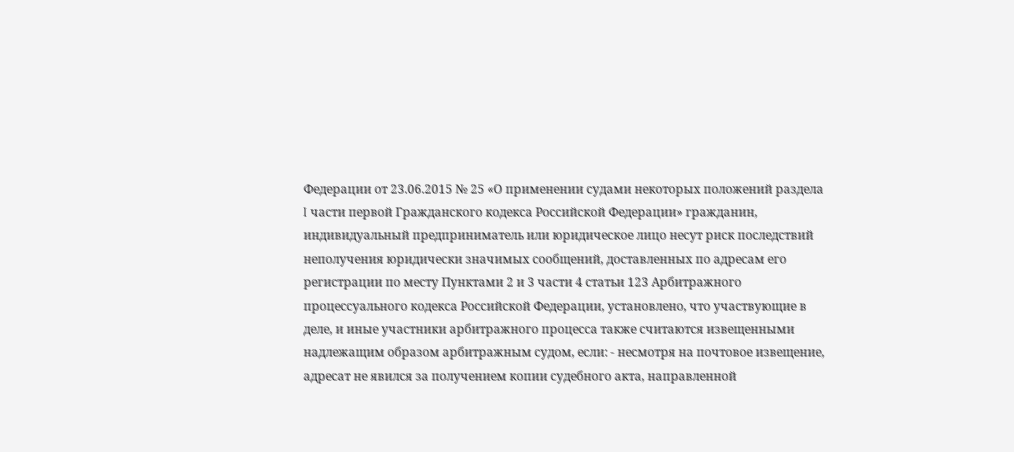Федерации от 23.06.2015 № 25 «О применении судами некоторых положений раздела I части первой Гражданского кодекса Российской Федерации» гражданин, индивидуальный предприниматель или юридическое лицо несут риск последствий неполучения юридически значимых сообщений, доставленных по адресам его регистрации по месту Пунктами 2 и 3 части 4 статьи 123 Арбитражного процессуального кодекса Российской Федерации, установлено, что участвующие в деле, и иные участники арбитражного процесса также считаются извещенными надлежащим образом арбитражным судом, если: - несмотря на почтовое извещение, адресат не явился за получением копии судебного акта, направленной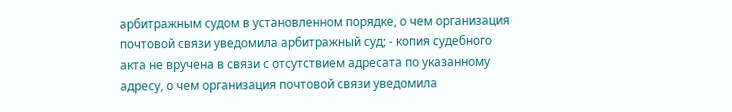арбитражным судом в установленном порядке, о чем организация почтовой связи уведомила арбитражный суд; - копия судебного акта не вручена в связи с отсутствием адресата по указанному адресу, о чем организация почтовой связи уведомила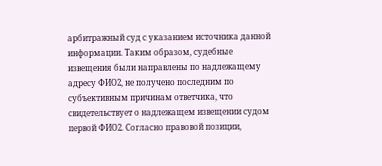арбитражный суд с указанием источника данной информации. Таким образом, судебные извещения были направлены по надлежащему адресу ФИО2, не получено последним по субъективным причинам ответчика, что свидетельствует о надлежащем извещении судом первой ФИО2. Согласно правовой позиции,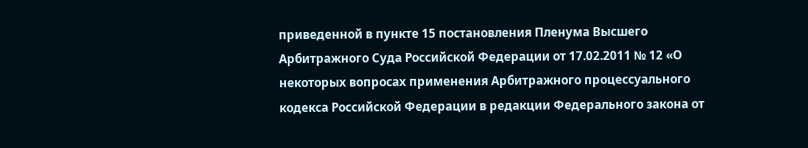приведенной в пункте 15 постановления Пленума Высшего Арбитражного Суда Российской Федерации от 17.02.2011 № 12 «О некоторых вопросах применения Арбитражного процессуального кодекса Российской Федерации в редакции Федерального закона от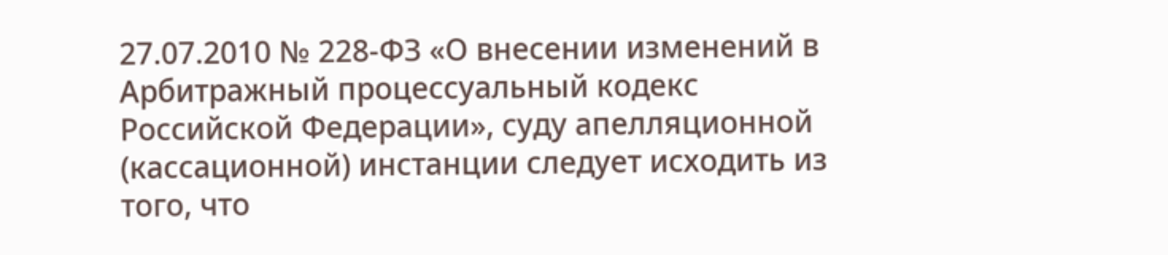27.07.2010 № 228-ФЗ «О внесении изменений в Арбитражный процессуальный кодекс Российской Федерации», суду апелляционной (кассационной) инстанции следует исходить из того, что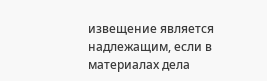извещение является надлежащим, если в материалах дела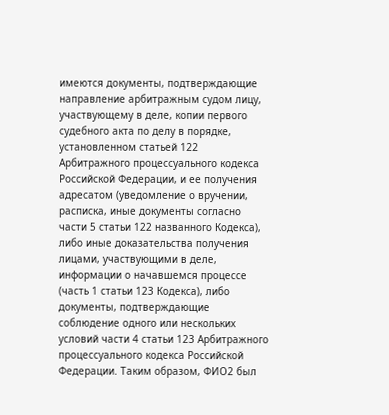имеются документы, подтверждающие направление арбитражным судом лицу, участвующему в деле, копии первого судебного акта по делу в порядке, установленном статьей 122 Арбитражного процессуального кодекса Российской Федерации, и ее получения адресатом (уведомление о вручении, расписка, иные документы согласно части 5 статьи 122 названного Кодекса), либо иные доказательства получения лицами, участвующими в деле, информации о начавшемся процессе (часть 1 статьи 123 Кодекса), либо документы, подтверждающие соблюдение одного или нескольких условий части 4 статьи 123 Арбитражного процессуального кодекса Российской Федерации. Таким образом, ФИО2 был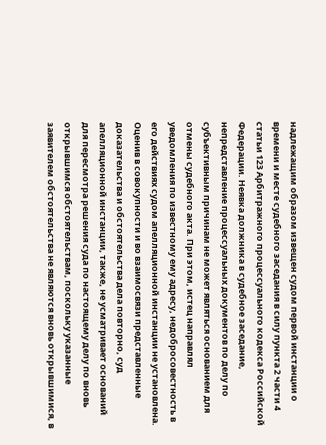надлежащим образом извещен судом первой инстанции о времени и месте судебного заседания в силу пункта 2 части 4 статьи 123 Арбитражного процессуального кодекса Российской Федерации. Неявка должника в судебное заседание, непредставление процессуальных документов по делу по субъективным причинам не может являться основанием для отмены судебного акта. При этом, истец направлял уведомления по известному ему адресу, недобросовестность в его действиях судом апелляционной инстанции не установлена. Оценив в совокупности и во взаимосвязи представленные доказательства и обстоятельства дела повторно, суд апелляционной инстанции, также, не усматривает оснований для пересмотра решения суда по настоящему делу по вновь открывшимся обстоятельствам, поскольку указанные заявителем обстоятельства не являются вновь открывшимися, в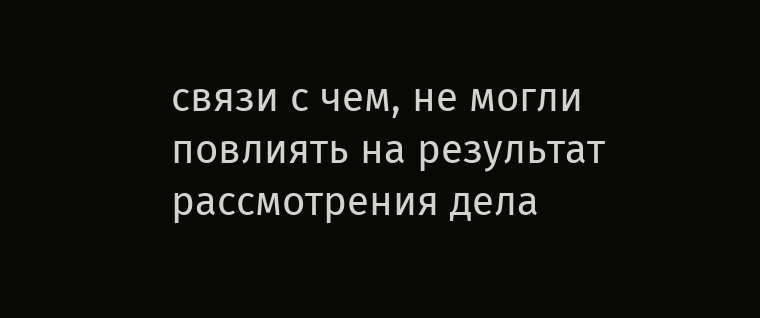связи с чем, не могли повлиять на результат рассмотрения дела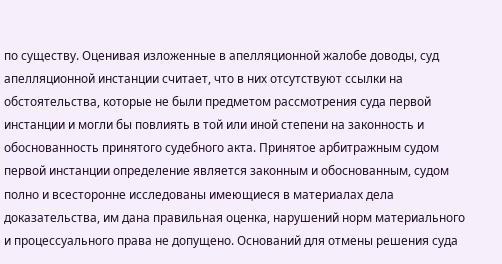по существу. Оценивая изложенные в апелляционной жалобе доводы, суд апелляционной инстанции считает, что в них отсутствуют ссылки на обстоятельства, которые не были предметом рассмотрения суда первой инстанции и могли бы повлиять в той или иной степени на законность и обоснованность принятого судебного акта. Принятое арбитражным судом первой инстанции определение является законным и обоснованным, судом полно и всесторонне исследованы имеющиеся в материалах дела доказательства, им дана правильная оценка, нарушений норм материального и процессуального права не допущено. Оснований для отмены решения суда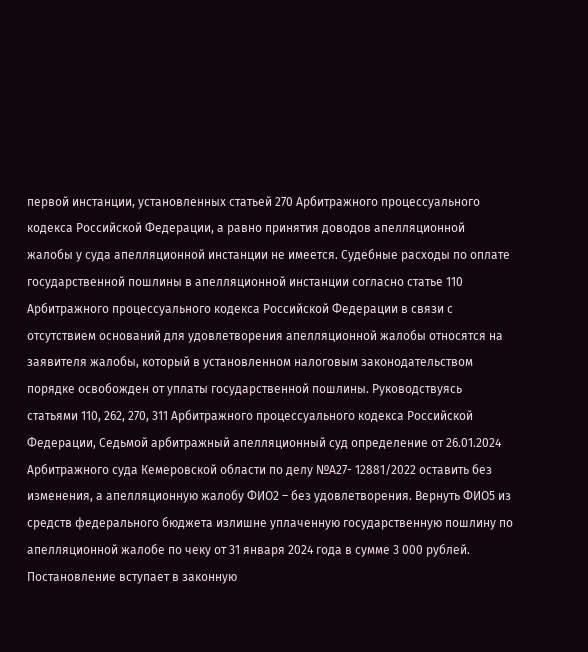первой инстанции, установленных статьей 270 Арбитражного процессуального кодекса Российской Федерации, а равно принятия доводов апелляционной жалобы у суда апелляционной инстанции не имеется. Судебные расходы по оплате государственной пошлины в апелляционной инстанции согласно статье 110 Арбитражного процессуального кодекса Российской Федерации в связи с отсутствием оснований для удовлетворения апелляционной жалобы относятся на заявителя жалобы, который в установленном налоговым законодательством порядке освобожден от уплаты государственной пошлины. Руководствуясь статьями 110, 262, 270, 311 Арбитражного процессуального кодекса Российской Федерации, Седьмой арбитражный апелляционный суд определение от 26.01.2024 Арбитражного суда Кемеровской области по делу №А27- 12881/2022 оставить без изменения, а апелляционную жалобу ФИО2 – без удовлетворения. Вернуть ФИО5 из средств федерального бюджета излишне уплаченную государственную пошлину по апелляционной жалобе по чеку от 31 января 2024 года в сумме 3 000 рублей. Постановление вступает в законную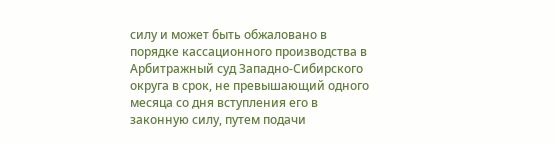силу и может быть обжаловано в порядке кассационного производства в Арбитражный суд Западно-Сибирского округа в срок, не превышающий одного месяца со дня вступления его в законную силу, путем подачи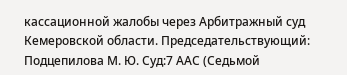кассационной жалобы через Арбитражный суд Кемеровской области. Председательствующий: Подцепилова М. Ю. Суд:7 ААС (Седьмой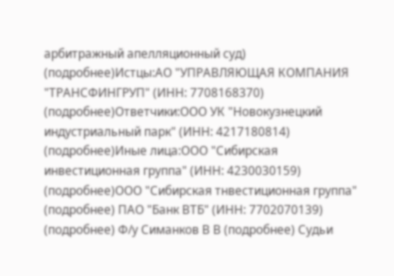арбитражный апелляционный суд) (подробнее)Истцы:АО "УПРАВЛЯЮЩАЯ КОМПАНИЯ "ТРАНСФИНГРУП" (ИНН: 7708168370) (подробнее)Ответчики:ООО УК "Новокузнецкий индустриальный парк" (ИНН: 4217180814) (подробнее)Иные лица:ООО "Сибирская инвестиционная группа" (ИНН: 4230030159) (подробнее)ООО "Сибирская тнвестиционная группа" (подробнее) ПАО "Банк ВТБ" (ИНН: 7702070139) (подробнее) Ф/у Симанков В В (подробнее) Судьи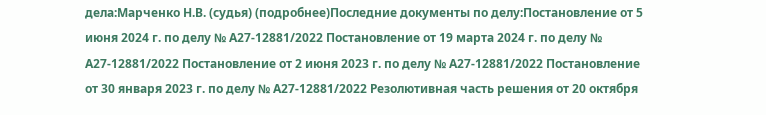дела:Марченко Н.В. (судья) (подробнее)Последние документы по делу:Постановление от 5 июня 2024 г. по делу № А27-12881/2022 Постановление от 19 марта 2024 г. по делу № А27-12881/2022 Постановление от 2 июня 2023 г. по делу № А27-12881/2022 Постановление от 30 января 2023 г. по делу № А27-12881/2022 Резолютивная часть решения от 20 октября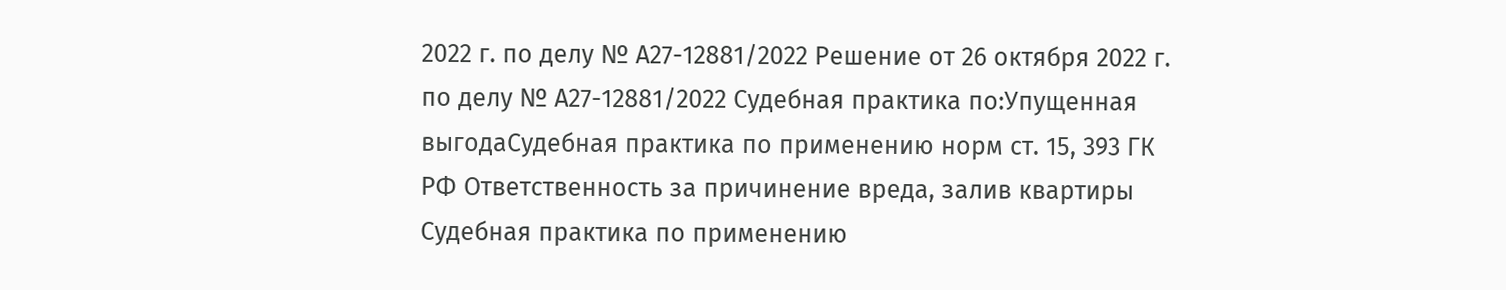2022 г. по делу № А27-12881/2022 Решение от 26 октября 2022 г. по делу № А27-12881/2022 Судебная практика по:Упущенная выгодаСудебная практика по применению норм ст. 15, 393 ГК РФ Ответственность за причинение вреда, залив квартиры Судебная практика по применению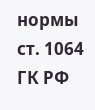нормы ст. 1064 ГК РФ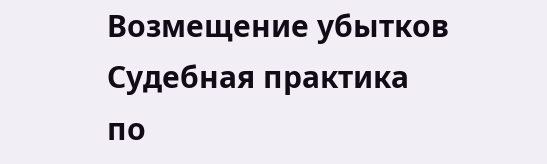Возмещение убытков Судебная практика по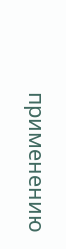применению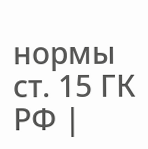нормы ст. 15 ГК РФ |